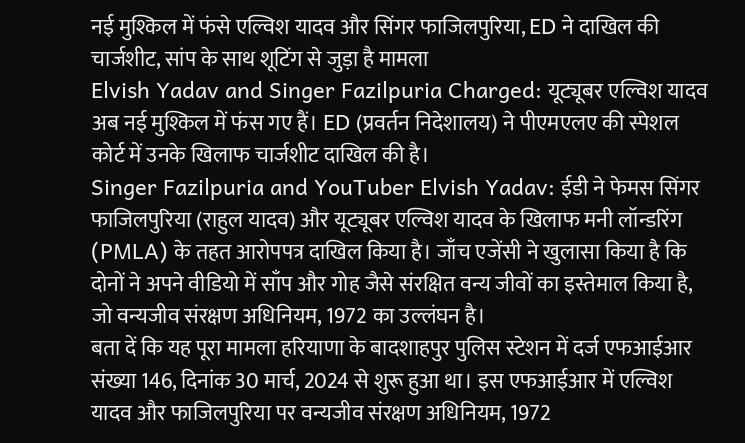नई मुश्किल में फंसे एल्विश यादव और सिंगर फाजिलपुरिया, ED ने दाखिल की चार्जशीट, सांप के साथ शूटिंग से जुड़ा है मामला
Elvish Yadav and Singer Fazilpuria Charged: यूट्यूबर एल्विश यादव अब नई मुश्किल में फंस गए हैं। ED (प्रवर्तन निदेशालय) ने पीएमएलए की स्पेशल कोर्ट में उनके खिलाफ चार्जशीट दाखिल की है।
Singer Fazilpuria and YouTuber Elvish Yadav: ईडी ने फेमस सिंगर फाजिलपुरिया (राहुल यादव) और यूट्यूबर एल्विश यादव के खिलाफ मनी लॉन्डरिंग (PMLA) के तहत आरोपपत्र दाखिल किया है। जाँच एजेंसी ने खुलासा किया है कि दोनों ने अपने वीडियो में साँप और गोह जैसे संरक्षित वन्य जीवों का इस्तेमाल किया है, जो वन्यजीव संरक्षण अधिनियम, 1972 का उल्लंघन है।
बता दें कि यह पूरा मामला हरियाणा के बादशाहपुर पुलिस स्टेशन में दर्ज एफआईआर संख्या 146, दिनांक 30 मार्च, 2024 से शुरू हुआ था। इस एफआईआर में एल्विश यादव और फाजिलपुरिया पर वन्यजीव संरक्षण अधिनियम, 1972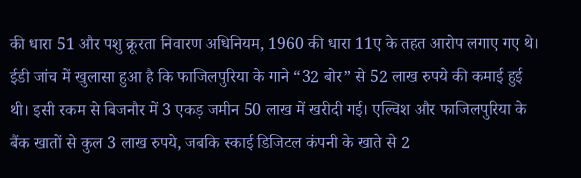की धारा 51 और पशु क्रूरता निवारण अधिनियम, 1960 की धारा 11ए के तहत आरोप लगाए गए थे।
ईडी जांच में खुलासा हुआ है कि फाजिलपुरिया के गाने “32 बोर” से 52 लाख रुपये की कमाई हुई थी। इसी रकम से बिजनौर में 3 एकड़ जमीन 50 लाख में खरीदी गई। एल्विश और फाजिलपुरिया के बैंक खातों से कुल 3 लाख रुपये, जबकि स्काई डिजिटल कंपनी के खाते से 2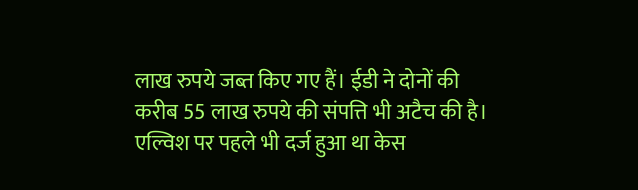लाख रुपये जब्त किए गए हैं। ईडी ने दोनों की करीब 55 लाख रुपये की संपत्ति भी अटैच की है।
एल्विश पर पहले भी दर्ज हुआ था केस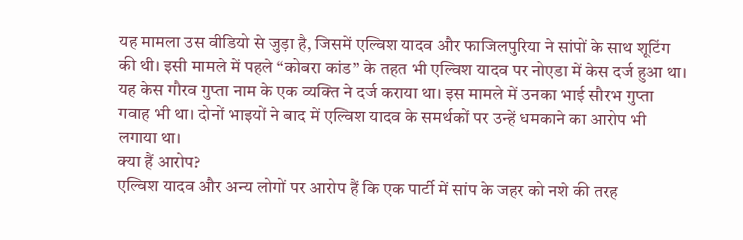यह मामला उस वीडियो से जुड़ा है, जिसमें एल्विश यादव और फाजिलपुरिया ने सांपों के साथ शूटिंग की थी। इसी मामले में पहले “कोबरा कांड” के तहत भी एल्विश यादव पर नोएडा में केस दर्ज हुआ था। यह केस गौरव गुप्ता नाम के एक व्यक्ति ने दर्ज कराया था। इस मामले में उनका भाई सौरभ गुप्ता गवाह भी था। दोनों भाइयों ने बाद में एल्विश यादव के समर्थकों पर उन्हें धमकाने का आरोप भी लगाया था।
क्या हैं आरोप?
एल्विश यादव और अन्य लोगों पर आरोप हैं कि एक पार्टी में सांप के जहर को नशे की तरह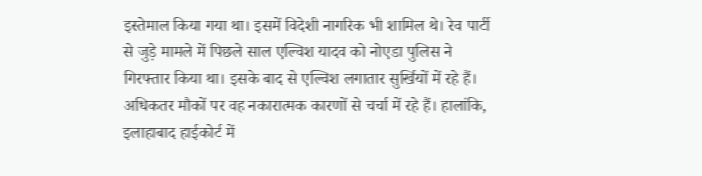इस्तेमाल किया गया था। इसमें विदेशी नागरिक भी शामिल थे। रेव पार्टी से जुड़े मामले में पिछले साल एल्विश यादव को नोएडा पुलिस ने गिरफ्तार किया था। इसके बाद से एल्विश लगातार सुर्खियों में रहे हैं। अधिकतर मौकों पर वह नकारात्मक कारणों से चर्चा में रहे हैं। हालांकि, इलाहाबाद हाईकोर्ट में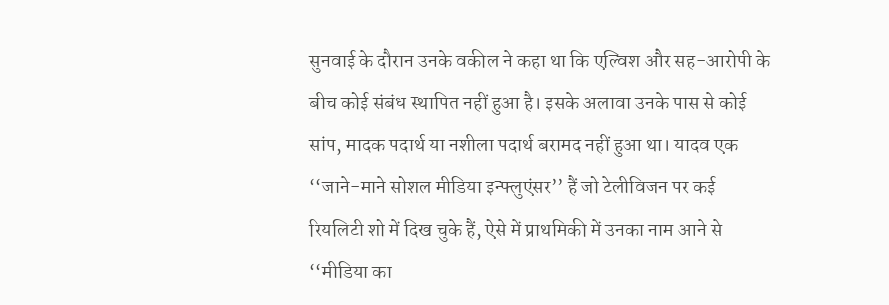सुनवाई के दौरान उनके वकील ने कहा था कि एल्विश और सह-आरोपी के बीच कोई संबंध स्थापित नहीं हुआ है। इसके अलावा उनके पास से कोई सांप, मादक पदार्थ या नशीला पदार्थ बरामद नहीं हुआ था। यादव एक ‘‘जाने-माने सोशल मीडिया इन्फ्लुएंसर’’ हैं जो टेलीविजन पर कई रियलिटी शो में दिख चुके हैं, ऐसे में प्राथमिकी में उनका नाम आने से ‘‘मीडिया का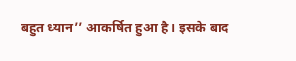बहुत ध्यान’’ आकर्षित हुआ है। इसके बाद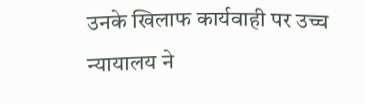उनके खिलाफ कार्यवाही पर उच्च न्यायालय ने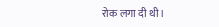रोक लगा दी थी।